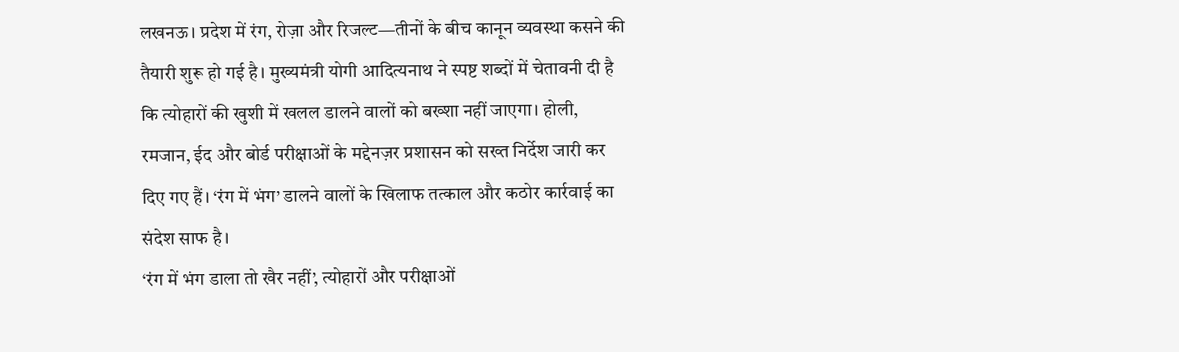लखनऊ। प्रदेश में रंग, रोज़ा और रिजल्ट—तीनों के बीच कानून व्यवस्था कसने की तैयारी शुरू हो गई है। मुख्यमंत्री योगी आदित्यनाथ ने स्पष्ट शब्दों में चेतावनी दी है कि त्योहारों की खुशी में खलल डालने वालों को बख्शा नहीं जाएगा। होली, रमजान, ईद और बोर्ड परीक्षाओं के मद्देनज़र प्रशासन को सख्त निर्देश जारी कर दिए गए हैं। ‘रंग में भंग’ डालने वालों के खिलाफ तत्काल और कठोर कार्रवाई का संदेश साफ है।
‘रंग में भंग डाला तो खैर नहीं’, त्योहारों और परीक्षाओं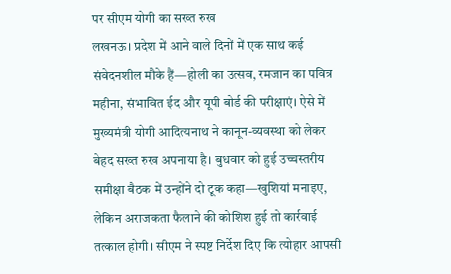पर सीएम योगी का सख्त रुख
लखनऊ। प्रदेश में आने वाले दिनों में एक साथ कई संवेदनशील मौके हैं—होली का उत्सव, रमजान का पवित्र महीना, संभावित ईद और यूपी बोर्ड की परीक्षाएं। ऐसे में मुख्यमंत्री योगी आदित्यनाथ ने कानून-व्यवस्था को लेकर बेहद सख्त रुख अपनाया है। बुधवार को हुई उच्चस्तरीय समीक्षा बैठक में उन्होंने दो टूक कहा—खुशियां मनाइए, लेकिन अराजकता फैलाने की कोशिश हुई तो कार्रवाई तत्काल होगी। सीएम ने स्पष्ट निर्देश दिए कि त्योहार आपसी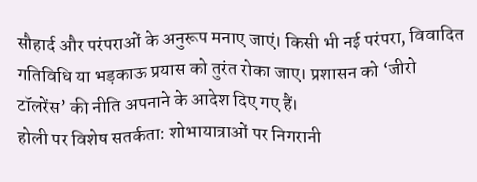सौहार्द और परंपराओं के अनुरूप मनाए जाएं। किसी भी नई परंपरा, विवादित गतिविधि या भड़काऊ प्रयास को तुरंत रोका जाए। प्रशासन को ‘जीरो टॉलरेंस’ की नीति अपनाने के आदेश दिए गए हैं।
होली पर विशेष सतर्कता: शोभायात्राओं पर निगरानी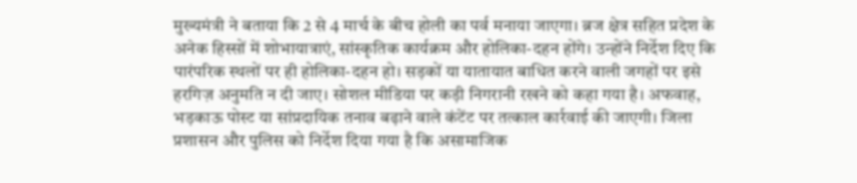मुख्यमंत्री ने बताया कि 2 से 4 मार्च के बीच होली का पर्व मनाया जाएगा। ब्रज क्षेत्र सहित प्रदेश के अनेक हिस्सों में शोभायात्राएं, सांस्कृतिक कार्यक्रम और होलिका-दहन होंगे। उन्होंने निर्देश दिए कि पारंपरिक स्थलों पर ही होलिका-दहन हो। सड़कों या यातायात बाधित करने वाली जगहों पर इसे हरगिज़ अनुमति न दी जाए। सोशल मीडिया पर कड़ी निगरानी रखने को कहा गया है। अफवाह, भड़काऊ पोस्ट या सांप्रदायिक तनाव बढ़ाने वाले कंटेंट पर तत्काल कार्रवाई की जाएगी। जिला प्रशासन और पुलिस को निर्देश दिया गया है कि असामाजिक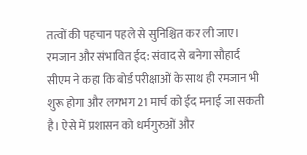तत्वों की पहचान पहले से सुनिश्चित कर ली जाए।
रमजान और संभावित ईद: संवाद से बनेगा सौहार्द
सीएम ने कहा कि बोर्ड परीक्षाओं के साथ ही रमजान भी शुरू होगा और लगभग 21 मार्च को ईद मनाई जा सकती है। ऐसे में प्रशासन को धर्मगुरुओं और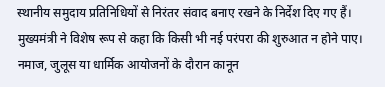स्थानीय समुदाय प्रतिनिधियों से निरंतर संवाद बनाए रखने के निर्देश दिए गए हैं। मुख्यमंत्री ने विशेष रूप से कहा कि किसी भी नई परंपरा की शुरुआत न होने पाए। नमाज, जुलूस या धार्मिक आयोजनों के दौरान कानून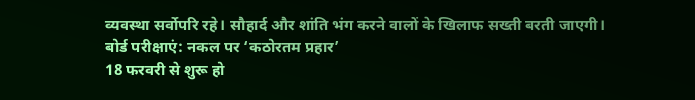व्यवस्था सर्वोपरि रहे। सौहार्द और शांति भंग करने वालों के खिलाफ सख्ती बरती जाएगी।
बोर्ड परीक्षाएं: नकल पर ‘कठोरतम प्रहार’
18 फरवरी से शुरू हो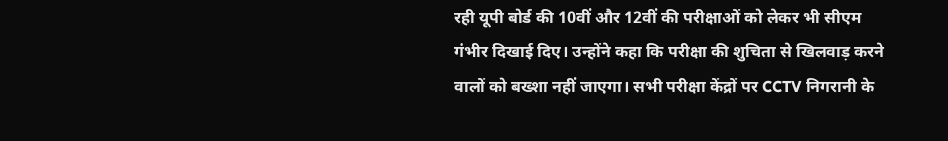रही यूपी बोर्ड की 10वीं और 12वीं की परीक्षाओं को लेकर भी सीएम गंभीर दिखाई दिए। उन्होंने कहा कि परीक्षा की शुचिता से खिलवाड़ करने वालों को बख्शा नहीं जाएगा। सभी परीक्षा केंद्रों पर CCTV निगरानी के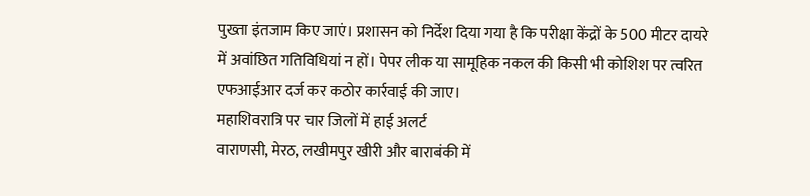पुख्ता इंतजाम किए जाएं। प्रशासन को निर्देश दिया गया है कि परीक्षा केंद्रों के 500 मीटर दायरे में अवांछित गतिविधियां न हों। पेपर लीक या सामूहिक नकल की किसी भी कोशिश पर त्वरित एफआईआर दर्ज कर कठोर कार्रवाई की जाए।
महाशिवरात्रि पर चार जिलों में हाई अलर्ट
वाराणसी, मेरठ, लखीमपुर खीरी और बाराबंकी में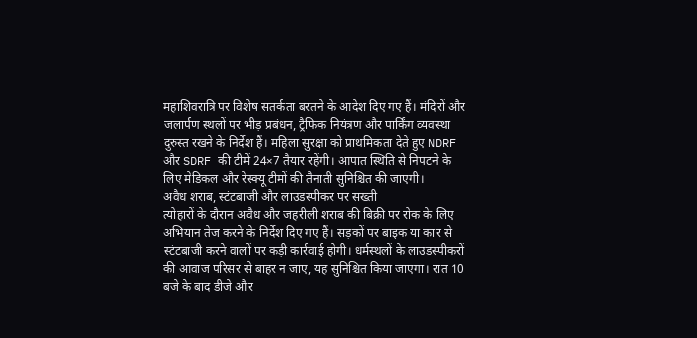महाशिवरात्रि पर विशेष सतर्कता बरतने के आदेश दिए गए हैं। मंदिरों और जलार्पण स्थलों पर भीड़ प्रबंधन, ट्रैफिक नियंत्रण और पार्किंग व्यवस्था दुरुस्त रखने के निर्देश हैं। महिला सुरक्षा को प्राथमिकता देते हुए NDRF और SDRF की टीमें 24×7 तैयार रहेंगी। आपात स्थिति से निपटने के लिए मेडिकल और रेस्क्यू टीमों की तैनाती सुनिश्चित की जाएगी।
अवैध शराब, स्टंटबाजी और लाउडस्पीकर पर सख्ती
त्योहारों के दौरान अवैध और जहरीली शराब की बिक्री पर रोक के लिए अभियान तेज करने के निर्देश दिए गए हैं। सड़कों पर बाइक या कार से स्टंटबाजी करने वालों पर कड़ी कार्रवाई होगी। धर्मस्थलों के लाउडस्पीकरों की आवाज परिसर से बाहर न जाए, यह सुनिश्चित किया जाएगा। रात 10 बजे के बाद डीजे और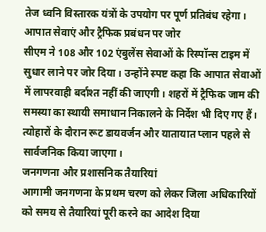तेज ध्वनि विस्तारक यंत्रों के उपयोग पर पूर्ण प्रतिबंध रहेगा।
आपात सेवाएं और ट्रैफिक प्रबंधन पर जोर
सीएम ने 108 और 102 एंबुलेंस सेवाओं के रिस्पॉन्स टाइम में सुधार लाने पर जोर दिया। उन्होंने स्पष्ट कहा कि आपात सेवाओं में लापरवाही बर्दाश्त नहीं की जाएगी। शहरों में ट्रैफिक जाम की समस्या का स्थायी समाधान निकालने के निर्देश भी दिए गए हैं। त्योहारों के दौरान रूट डायवर्जन और यातायात प्लान पहले से सार्वजनिक किया जाएगा।
जनगणना और प्रशासनिक तैयारियां
आगामी जनगणना के प्रथम चरण को लेकर जिला अधिकारियों को समय से तैयारियां पूरी करने का आदेश दिया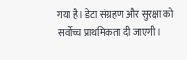गया है। डेटा संग्रहण और सुरक्षा को सर्वोच्च प्राथमिकता दी जाएगी।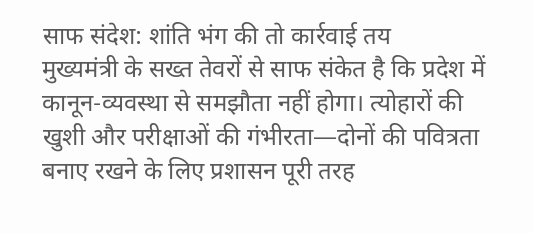साफ संदेश: शांति भंग की तो कार्रवाई तय
मुख्यमंत्री के सख्त तेवरों से साफ संकेत है कि प्रदेश में कानून-व्यवस्था से समझौता नहीं होगा। त्योहारों की खुशी और परीक्षाओं की गंभीरता—दोनों की पवित्रता बनाए रखने के लिए प्रशासन पूरी तरह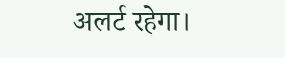अलर्ट रहेगा।